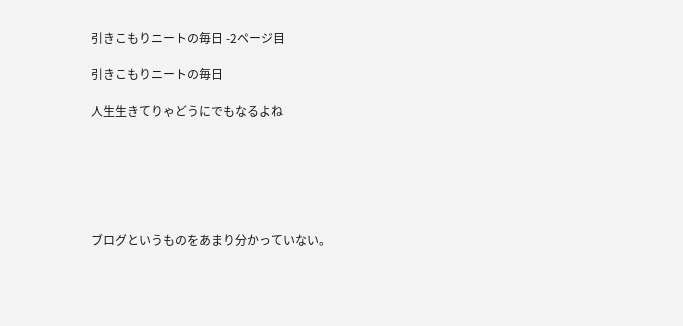引きこもりニートの毎日 -2ページ目

引きこもりニートの毎日

人生生きてりゃどうにでもなるよね






ブログというものをあまり分かっていない。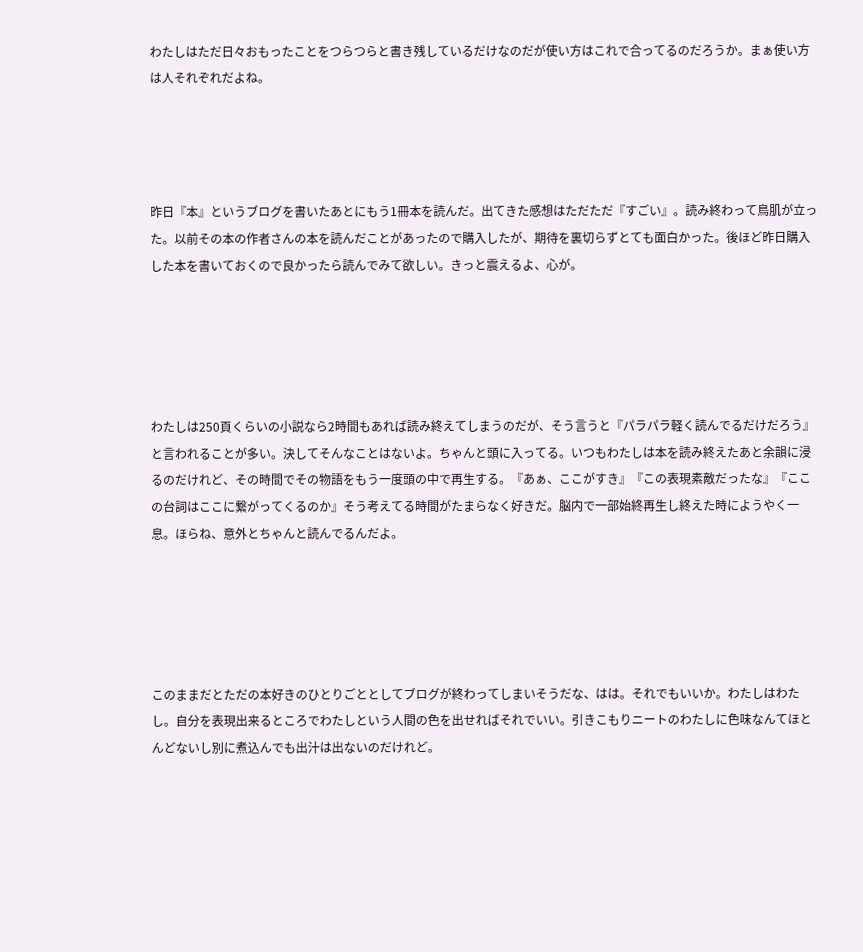わたしはただ日々おもったことをつらつらと書き残しているだけなのだが使い方はこれで合ってるのだろうか。まぁ使い方は人それぞれだよね。




昨日『本』というブログを書いたあとにもう1冊本を読んだ。出てきた感想はただただ『すごい』。読み終わって鳥肌が立った。以前その本の作者さんの本を読んだことがあったので購入したが、期待を裏切らずとても面白かった。後ほど昨日購入した本を書いておくので良かったら読んでみて欲しい。きっと震えるよ、心が。





わたしは250頁くらいの小説なら2時間もあれば読み終えてしまうのだが、そう言うと『パラパラ軽く読んでるだけだろう』と言われることが多い。決してそんなことはないよ。ちゃんと頭に入ってる。いつもわたしは本を読み終えたあと余韻に浸るのだけれど、その時間でその物語をもう一度頭の中で再生する。『あぁ、ここがすき』『この表現素敵だったな』『ここの台詞はここに繋がってくるのか』そう考えてる時間がたまらなく好きだ。脳内で一部始終再生し終えた時にようやく一息。ほらね、意外とちゃんと読んでるんだよ。





このままだとただの本好きのひとりごととしてブログが終わってしまいそうだな、はは。それでもいいか。わたしはわたし。自分を表現出来るところでわたしという人間の色を出せればそれでいい。引きこもりニートのわたしに色味なんてほとんどないし別に煮込んでも出汁は出ないのだけれど。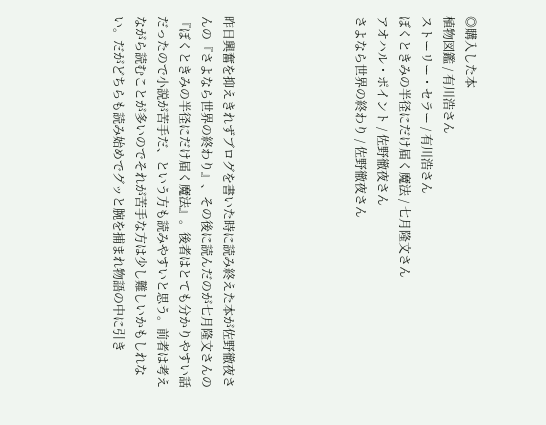◎購入した本
植物図鑑 / 有川浩さん
ストーリー・セラー / 有川浩さん
ぼくときみの半径にだけ届く魔法 / 七月隆文さん
アオハル・ポイント / 佐野徹夜さん
さよなら世界の終わり / 佐野徹夜さん





昨日興奮を抑えきれずブログを書いた時に読み終えた本が佐野徹夜さんの『さよなら世界の終わり』、その後に読んだのが七月隆文さんの『ぼくときみの半径にだけ届く魔法』。後者はとても分かりやすい話だったので小説が苦手だ、という方も読みやすいと思う。前者は考えながら読むことが多いのでそれが苦手な方は少し難しいかもしれない。だがどちらも読み始めでグッと腕を捕まれ物語の中に引き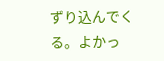ずり込んでくる。よかっ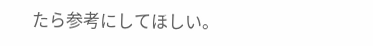たら参考にしてほしい。